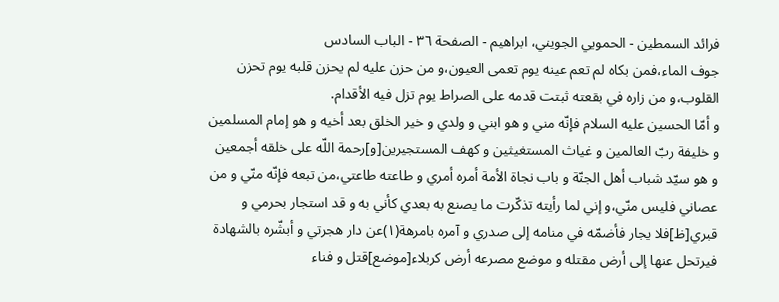فرائد السمطین - الحمویي الجویني، ابراهیم - الصفحة ٣٦ - الباب السادس
جوف الماء،فمن بكاه لم تعم عينه يوم تعمى العيون،و من حزن عليه لم يحزن قلبه يوم تحزن القلوب،و من زاره في بقعته ثبتت قدمه على الصراط يوم تزل فيه الأقدام.
و أمّا الحسين عليه السلام فإنّه مني و هو ابني و ولدي و خير الخلق بعد أخيه و هو إمام المسلمين و خليفة ربّ العالمين و غياث المستغيثين و كهف المستجيرين[و]رحمة اللّه على خلقه أجمعين و هو سيّد شباب أهل الجنّة و باب نجاة الأمة أمره أمري و طاعته طاعتي،من تبعه فإنّه منّي و من عصاني فليس منّي،و إني لما رأيته تذكّرت ما يصنع به بعدي كأني به و قد استجار بحرمي و قبري[ظ]فلا يجار فأضمّه في منامه إلى صدري و آمره بامرهة(١)عن دار هجرتي و أبشّره بالشهادة فيرتحل عنها إلى أرض مقتله و موضع مصرعه أرض كربلاء[موضع]قتل و فناء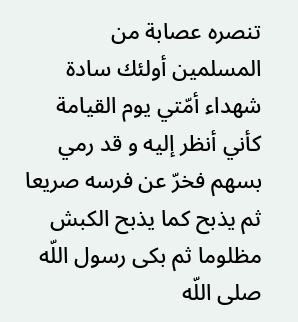تنصره عصابة من المسلمين أولئك سادة شهداء أمّتي يوم القيامة كأني أنظر إليه و قد رمي بسهم فخرّ عن فرسه صريعا ثم يذبح كما يذبح الكبش مظلوما ثم بكى رسول اللّه صلى اللّه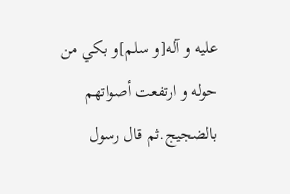عليه و آله[و سلم]و بكي من حوله و ارتفعت أصواتهم بالضجيج.ثم قال رسول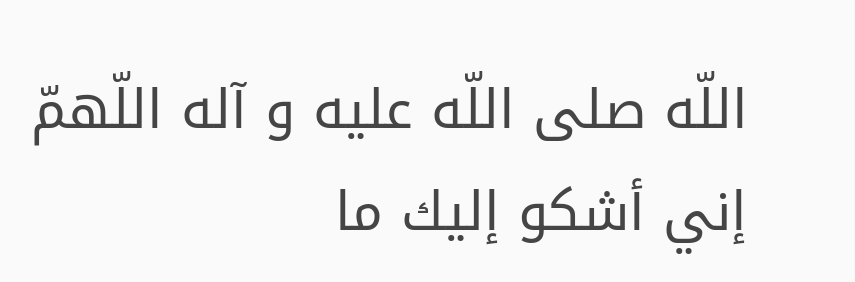اللّه صلى اللّه عليه و آله اللّهمّ إني أشكو إليك ما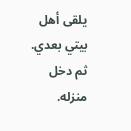يلقى أهل بيتي بعدي.
ثم دخل منزله.